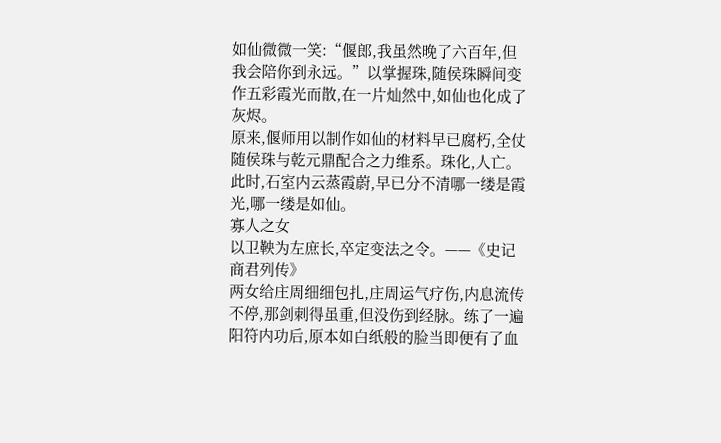如仙微微一笑:“偃郎,我虽然晚了六百年,但我会陪你到永远。”以掌握珠,随侯珠瞬间变作五彩霞光而散,在一片灿然中,如仙也化成了灰烬。
原来,偃师用以制作如仙的材料早已腐朽,全仗随侯珠与乾元鼎配合之力维系。珠化,人亡。
此时,石室内云蒸霞蔚,早已分不清哪一缕是霞光,哪一缕是如仙。
寡人之女
以卫鞅为左庶长,卒定变法之令。——《史记商君列传》
两女给庄周细细包扎,庄周运气疗伤,内息流传不停,那剑刺得虽重,但没伤到经脉。练了一遍阳符内功后,原本如白纸般的脸当即便有了血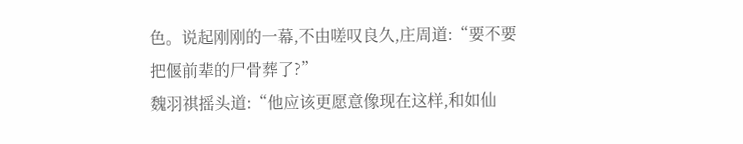色。说起刚刚的一幕,不由嗟叹良久,庄周道:“要不要把偃前辈的尸骨葬了?”
魏羽祺摇头道:“他应该更愿意像现在这样,和如仙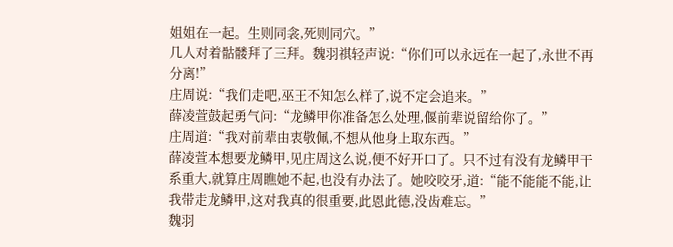姐姐在一起。生则同衾,死则同穴。”
几人对着骷髅拜了三拜。魏羽祺轻声说:“你们可以永远在一起了,永世不再分离!”
庄周说:“我们走吧,巫王不知怎么样了,说不定会追来。”
薛凌萱鼓起勇气问:“龙鳞甲你准备怎么处理,偃前辈说留给你了。”
庄周道:“我对前辈由衷敬佩,不想从他身上取东西。”
薛凌萱本想要龙鳞甲,见庄周这么说,便不好开口了。只不过有没有龙鳞甲干系重大,就算庄周瞧她不起,也没有办法了。她咬咬牙,道:“能不能能不能,让我带走龙鳞甲,这对我真的很重要,此恩此德,没齿难忘。”
魏羽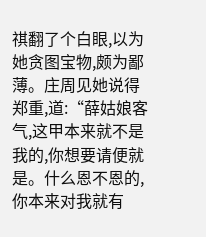祺翻了个白眼,以为她贪图宝物,颇为鄙薄。庄周见她说得郑重,道:“薛姑娘客气,这甲本来就不是我的,你想要请便就是。什么恩不恩的,你本来对我就有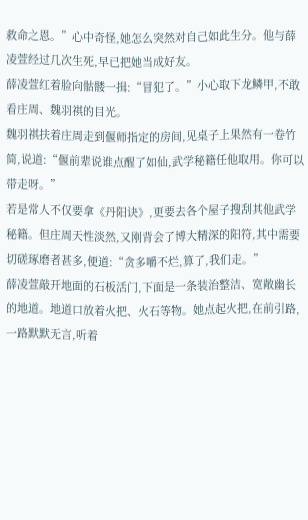救命之恩。”心中奇怪,她怎么突然对自己如此生分。他与薛凌萱经过几次生死,早已把她当成好友。
薛凌萱红着脸向骷髅一揖:“冒犯了。”小心取下龙鳞甲,不敢看庄周、魏羽祺的目光。
魏羽祺扶着庄周走到偃师指定的房间,见桌子上果然有一卷竹简,说道:“偃前辈说谁点醒了如仙,武学秘籍任他取用。你可以带走呀。”
若是常人不仅要拿《丹阳诀》,更要去各个屋子搜刮其他武学秘籍。但庄周天性淡然,又刚背会了博大精深的阳符,其中需要切磋琢磨者甚多,便道:“贪多嚼不烂,算了,我们走。”
薛凌萱敲开地面的石板活门,下面是一条装治整洁、宽敞幽长的地道。地道口放着火把、火石等物。她点起火把,在前引路,一路默默无言,听着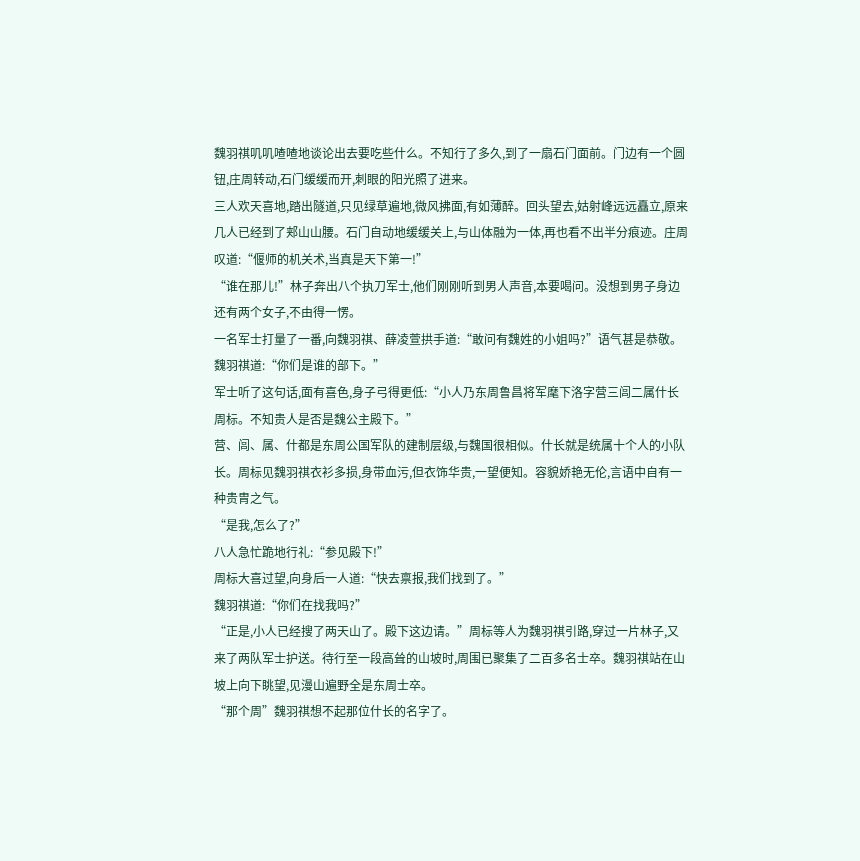魏羽祺叽叽喳喳地谈论出去要吃些什么。不知行了多久,到了一扇石门面前。门边有一个圆钮,庄周转动,石门缓缓而开,刺眼的阳光照了进来。
三人欢天喜地,踏出隧道,只见绿草遍地,微风拂面,有如薄醉。回头望去,姑射峰远远矗立,原来几人已经到了郏山山腰。石门自动地缓缓关上,与山体融为一体,再也看不出半分痕迹。庄周叹道:“偃师的机关术,当真是天下第一!”
“谁在那儿!”林子奔出八个执刀军士,他们刚刚听到男人声音,本要喝问。没想到男子身边还有两个女子,不由得一愣。
一名军士打量了一番,向魏羽祺、薛凌萱拱手道:“敢问有魏姓的小姐吗?”语气甚是恭敬。
魏羽祺道:“你们是谁的部下。”
军士听了这句话,面有喜色,身子弓得更低:“小人乃东周鲁昌将军麾下洛字营三闾二属什长周标。不知贵人是否是魏公主殿下。”
营、闾、属、什都是东周公国军队的建制层级,与魏国很相似。什长就是统属十个人的小队长。周标见魏羽祺衣衫多损,身带血污,但衣饰华贵,一望便知。容貌娇艳无伦,言语中自有一种贵胄之气。
“是我,怎么了?”
八人急忙跪地行礼:“参见殿下!”
周标大喜过望,向身后一人道:“快去禀报,我们找到了。”
魏羽祺道:“你们在找我吗?”
“正是,小人已经搜了两天山了。殿下这边请。”周标等人为魏羽祺引路,穿过一片林子,又来了两队军士护送。待行至一段高耸的山坡时,周围已聚集了二百多名士卒。魏羽祺站在山坡上向下眺望,见漫山遍野全是东周士卒。
“那个周”魏羽祺想不起那位什长的名字了。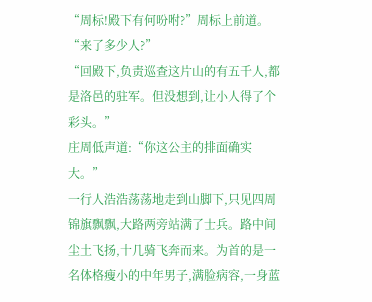“周标!殿下有何吩咐?”周标上前道。
“来了多少人?”
“回殿下,负责巡查这片山的有五千人,都是洛邑的驻军。但没想到,让小人得了个彩头。”
庄周低声道:“你这公主的排面确实大。”
一行人浩浩荡荡地走到山脚下,只见四周锦旗飘飘,大路两旁站满了士兵。路中间尘土飞扬,十几骑飞奔而来。为首的是一名体格瘦小的中年男子,满脸病容,一身蓝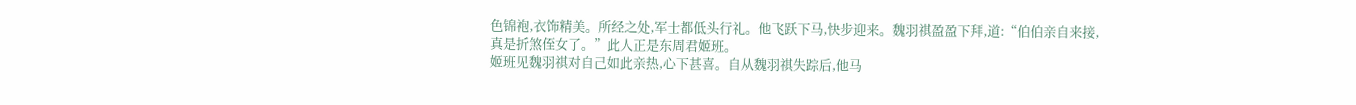色锦袍,衣饰精美。所经之处,军士都低头行礼。他飞跃下马,快步迎来。魏羽祺盈盈下拜,道:“伯伯亲自来接,真是折煞侄女了。”此人正是东周君姬班。
姬班见魏羽祺对自己如此亲热,心下甚喜。自从魏羽祺失踪后,他马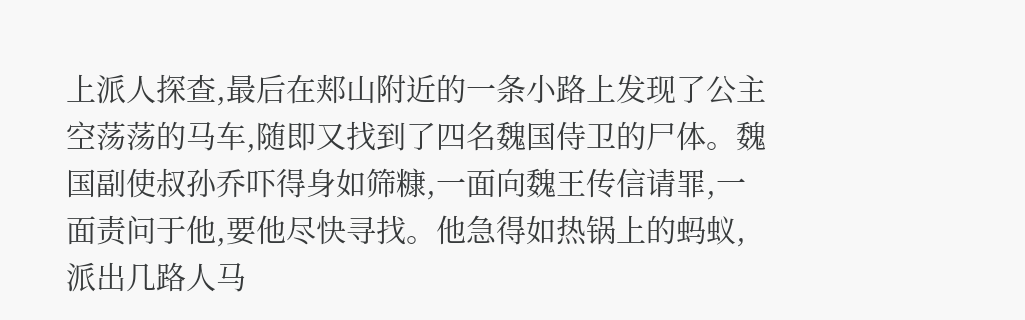上派人探查,最后在郏山附近的一条小路上发现了公主空荡荡的马车,随即又找到了四名魏国侍卫的尸体。魏国副使叔孙乔吓得身如筛糠,一面向魏王传信请罪,一面责问于他,要他尽快寻找。他急得如热锅上的蚂蚁,派出几路人马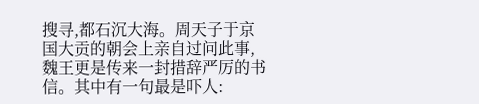搜寻,都石沉大海。周天子于京国大贡的朝会上亲自过问此事,魏王更是传来一封措辞严厉的书信。其中有一句最是吓人: